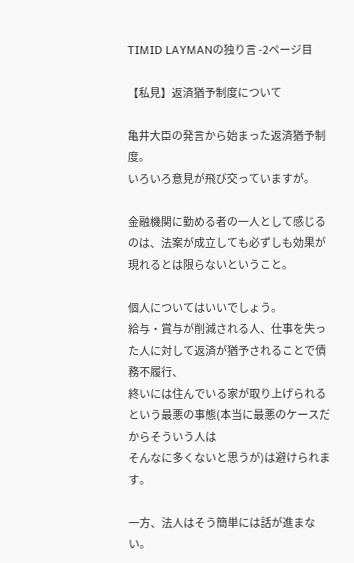TIMID LAYMANの独り言 -2ページ目

【私見】返済猶予制度について

亀井大臣の発言から始まった返済猶予制度。
いろいろ意見が飛び交っていますが。

金融機関に勤める者の一人として感じるのは、法案が成立しても必ずしも効果が現れるとは限らないということ。

個人についてはいいでしょう。
給与・賞与が削減される人、仕事を失った人に対して返済が猶予されることで債務不履行、
終いには住んでいる家が取り上げられるという最悪の事態(本当に最悪のケースだからそういう人は
そんなに多くないと思うが)は避けられます。

一方、法人はそう簡単には話が進まない。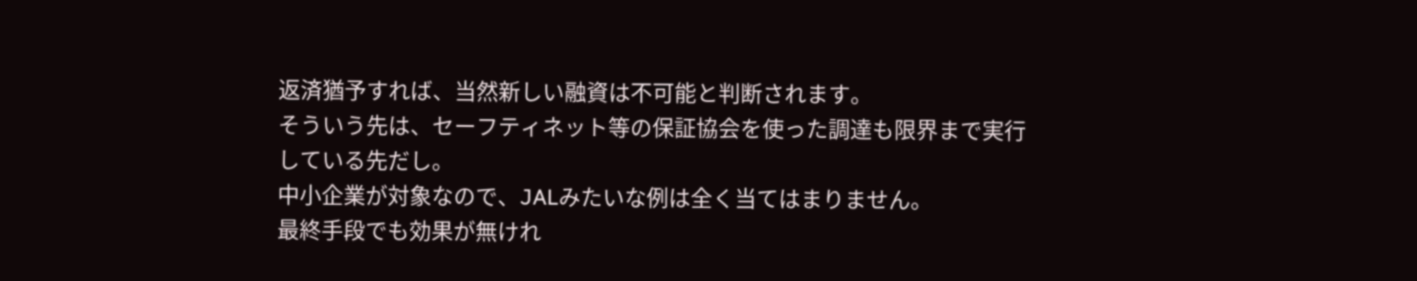返済猶予すれば、当然新しい融資は不可能と判断されます。
そういう先は、セーフティネット等の保証協会を使った調達も限界まで実行している先だし。
中小企業が対象なので、JALみたいな例は全く当てはまりません。
最終手段でも効果が無けれ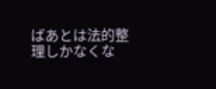ばあとは法的整理しかなくな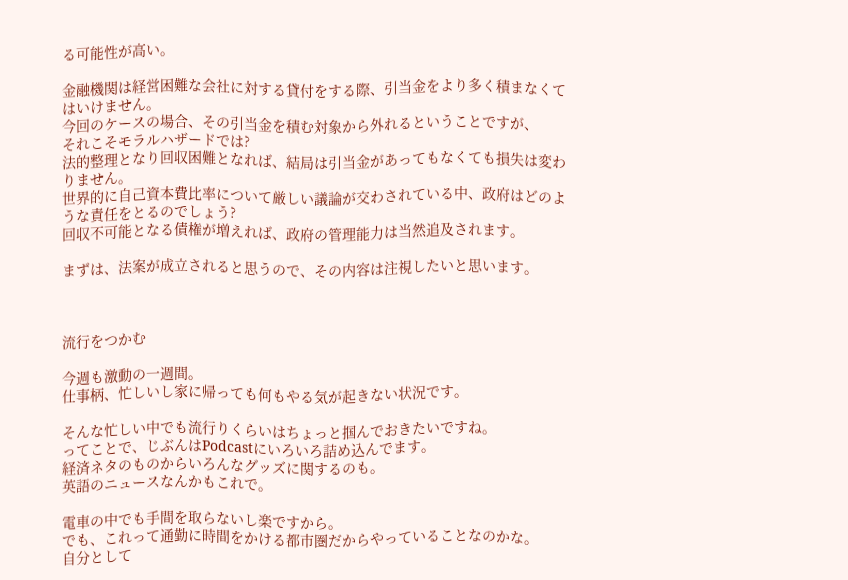る可能性が高い。

金融機関は経営困難な会社に対する貸付をする際、引当金をより多く積まなくてはいけません。
今回のケースの場合、その引当金を積む対象から外れるということですが、
それこそモラルハザードでは?
法的整理となり回収困難となれば、結局は引当金があってもなくても損失は変わりません。
世界的に自己資本費比率について厳しい議論が交わされている中、政府はどのような責任をとるのでしょう?
回収不可能となる債権が増えれば、政府の管理能力は当然追及されます。

まずは、法案が成立されると思うので、その内容は注視したいと思います。



流行をつかむ

今週も激動の一週間。
仕事柄、忙しいし家に帰っても何もやる気が起きない状況です。

そんな忙しい中でも流行りくらいはちょっと掴んでおきたいですね。
ってことで、じぶんはPodcastにいろいろ詰め込んでます。
経済ネタのものからいろんなグッズに関するのも。
英語のニュースなんかもこれで。

電車の中でも手間を取らないし楽ですから。
でも、これって通勤に時間をかける都市圏だからやっていることなのかな。
自分として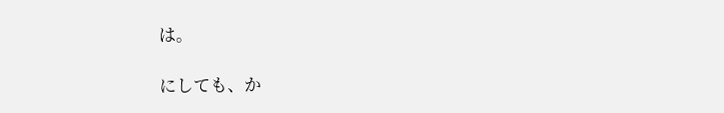は。

にしても、か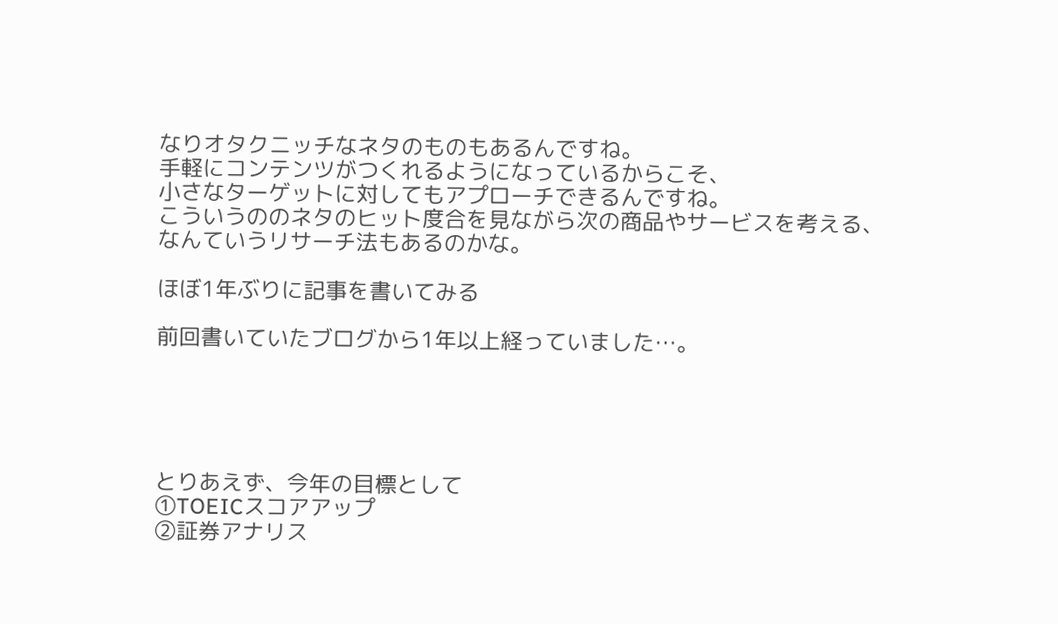なりオタクニッチなネタのものもあるんですね。
手軽にコンテンツがつくれるようになっているからこそ、
小さなターゲットに対してもアプローチできるんですね。
こういうののネタのヒット度合を見ながら次の商品やサービスを考える、
なんていうリサーチ法もあるのかな。

ほぼ1年ぶりに記事を書いてみる

前回書いていたブログから1年以上経っていました…。





とりあえず、今年の目標として
①TOEICスコアアップ
②証券アナリス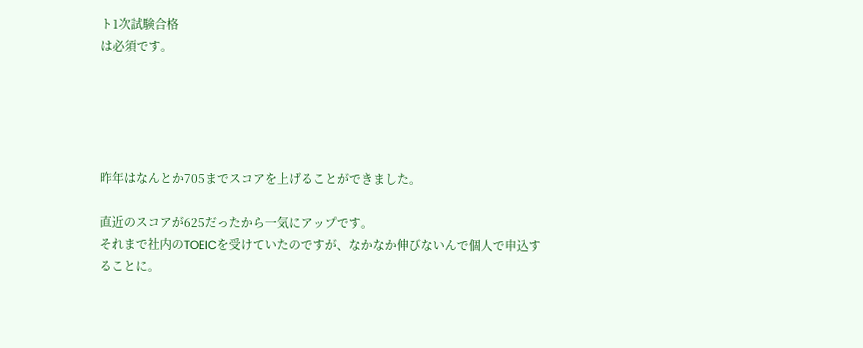ト1次試験合格
は必須です。





昨年はなんとか705までスコアを上げることができました。

直近のスコアが625だったから一気にアップです。
それまで社内のTOEICを受けていたのですが、なかなか伸びないんで個人で申込することに。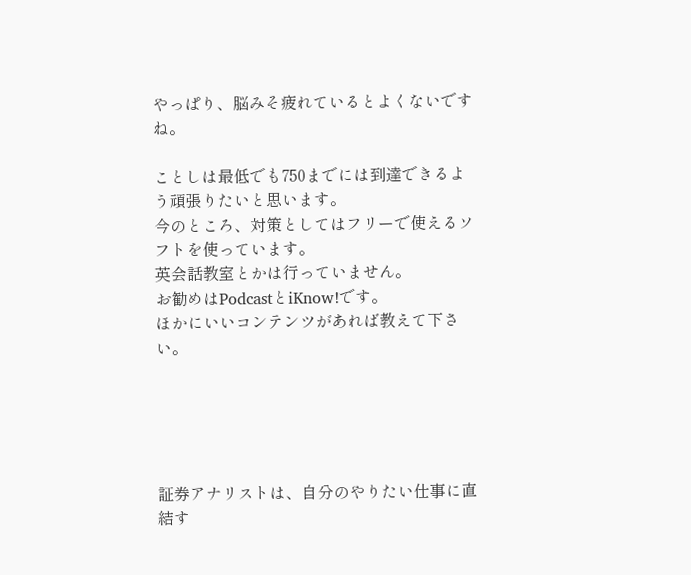やっぱり、脳みそ疲れているとよくないですね。

ことしは最低でも750までには到達できるよう頑張りたいと思います。
今のところ、対策としてはフリーで使えるソフトを使っています。
英会話教室とかは行っていません。
お勧めはPodcastとiKnow!です。
ほかにいいコンテンツがあれば教えて下さい。





証券アナリストは、自分のやりたい仕事に直結す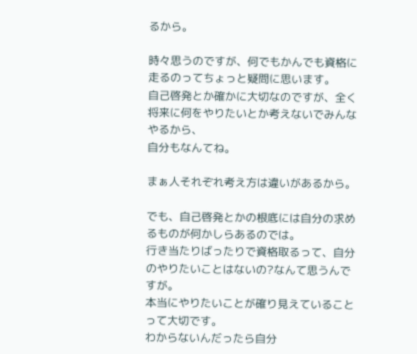るから。

時々思うのですが、何でもかんでも資格に走るのってちょっと疑問に思います。
自己啓発とか確かに大切なのですが、全く将来に何をやりたいとか考えないでみんなやるから、
自分もなんてね。

まぁ人それぞれ考え方は違いがあるから。

でも、自己啓発とかの根底には自分の求めるものが何かしらあるのでは。
行き当たりばったりで資格取るって、自分のやりたいことはないの?なんて思うんですが。
本当にやりたいことが確り見えていることって大切です。
わからないんだったら自分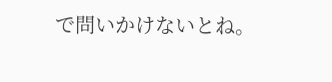で問いかけないとね。